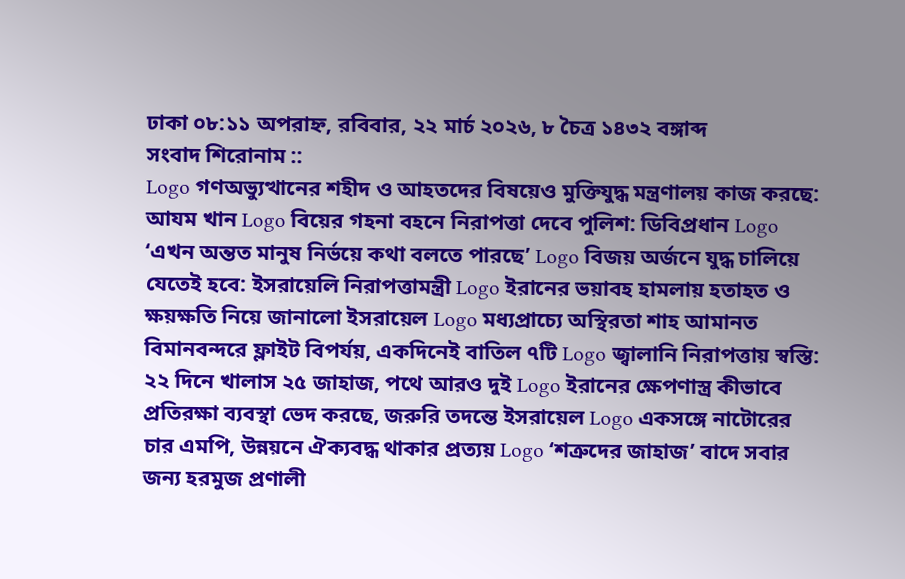ঢাকা ০৮:১১ অপরাহ্ন, রবিবার, ২২ মার্চ ২০২৬, ৮ চৈত্র ১৪৩২ বঙ্গাব্দ
সংবাদ শিরোনাম ::
Logo গণঅভ্যুত্থানের শহীদ ও আহতদের বিষয়েও মুক্তিযুদ্ধ মন্ত্রণালয় কাজ করছে: আযম খান Logo বিয়ের গহনা বহনে নিরাপত্তা দেবে পুলিশ: ডিবিপ্রধান Logo ‘এখন অন্তত মানুষ নির্ভয়ে কথা বলতে পারছে’ Logo বিজয় অর্জনে যুদ্ধ চালিয়ে যেতেই হবে: ইসরায়েলি নিরাপত্তামন্ত্রী Logo ইরানের ভয়াবহ হামলায় হতাহত ও ক্ষয়ক্ষতি নিয়ে জানালো ইসরায়েল Logo মধ্যপ্রাচ্যে অস্থিরতা শাহ আমানত বিমানবন্দরে ফ্লাইট বিপর্যয়, একদিনেই বাতিল ৭টি Logo জ্বালানি নিরাপত্তায় স্বস্তি: ২২ দিনে খালাস ২৫ জাহাজ, পথে আরও দুই Logo ইরানের ক্ষেপণাস্ত্র কীভাবে প্রতিরক্ষা ব্যবস্থা ভেদ করছে, জরুরি তদন্তে ইসরায়েল Logo একসঙ্গে নাটোরের চার এমপি, উন্নয়নে ঐক্যবদ্ধ থাকার প্রত্যয় Logo ‘শত্রুদের জাহাজ’ বাদে সবার জন্য হরমুজ প্রণালী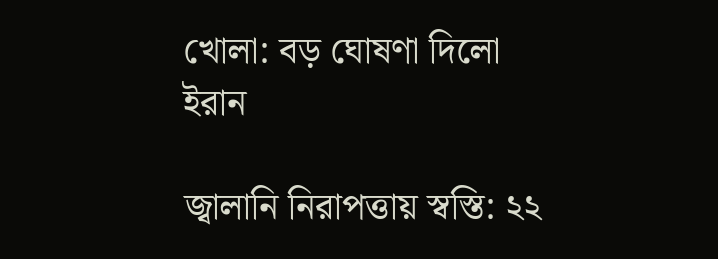খোলা: বড় ঘোষণা দিলো ইরান

জ্বালানি নিরাপত্তায় স্বস্তি: ২২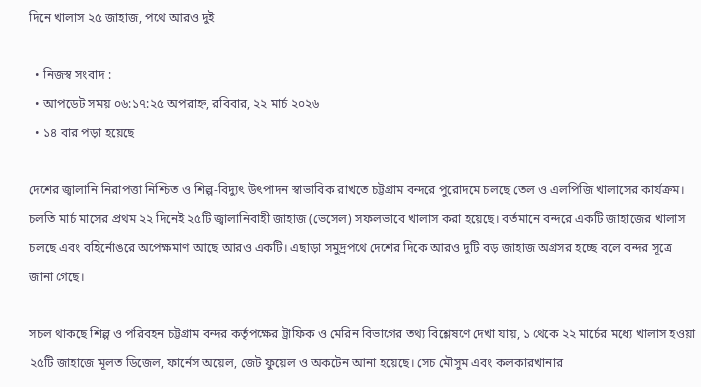দিনে খালাস ২৫ জাহাজ, পথে আরও দুই

  • নিজস্ব সংবাদ :
  • আপডেট সময় ০৬:১৭:২৫ অপরাহ্ন, রবিবার, ২২ মার্চ ২০২৬
  • ১৪ বার পড়া হয়েছে

দেশের জ্বালানি নিরাপত্তা নিশ্চিত ও শিল্প-বিদ্যুৎ উৎপাদন স্বাভাবিক রাখতে চট্টগ্রাম বন্দরে পুরোদমে চলছে তেল ও এলপিজি খালাসের কার্যক্রম। চলতি মার্চ মাসের প্রথম ২২ দিনেই ২৫টি জ্বালানিবাহী জাহাজ (ভেসেল) সফলভাবে খালাস করা হয়েছে। বর্তমানে বন্দরে একটি জাহাজের খালাস চলছে এবং বহির্নোঙরে অপেক্ষমাণ আছে আরও একটি। এছাড়া সমুদ্রপথে দেশের দিকে আরও দুটি বড় জাহাজ অগ্রসর হচ্ছে বলে বন্দর সূত্রে জানা গেছে।

সচল থাকছে শিল্প ও পরিবহন চট্টগ্রাম বন্দর কর্তৃপক্ষের ট্রাফিক ও মেরিন বিভাগের তথ্য বিশ্লেষণে দেখা যায়, ১ থেকে ২২ মার্চের মধ্যে খালাস হওয়া ২৫টি জাহাজে মূলত ডিজেল, ফার্নেস অয়েল, জেট ফুয়েল ও অকটেন আনা হয়েছে। সেচ মৌসুম এবং কলকারখানার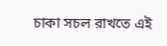চাকা সচল রাখতে এই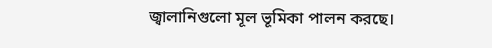জ্বালানিগুলো মূল ভূমিকা পালন করছে।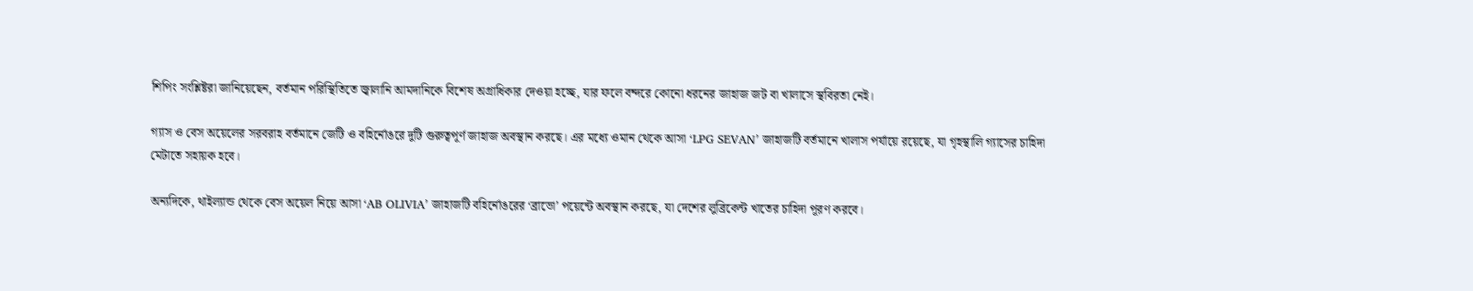শিপিং সংশ্লিষ্টরা জানিয়েছেন, বর্তমান পরিস্থিতিতে জ্বালানি আমদানিকে বিশেষ অগ্রাধিকার দেওয়া হচ্ছে, যার ফলে বন্দরে কোনো ধরনের জাহাজ জট বা খালাসে স্থবিরতা নেই।

গ্যাস ও বেস অয়েলের সরবরাহ বর্তমানে জেটি ও বহির্নোঙরে দুটি গুরুত্বপূর্ণ জাহাজ অবস্থান করছে। এর মধ্যে ওমান থেকে আসা ‘LPG SEVAN’ জাহাজটি বর্তমানে খালাস পর্যায়ে রয়েছে, যা গৃহস্থালি গ্যাসের চাহিদা মেটাতে সহায়ক হবে।

অন্যদিকে, থাইল্যান্ড থেকে বেস অয়েল নিয়ে আসা ‘AB OLIVIA’ জাহাজটি বহির্নোঙরের ‘ব্রাভো’ পয়েন্টে অবস্থান করছে, যা দেশের লুব্রিকেন্ট খাতের চাহিদা পূরণ করবে।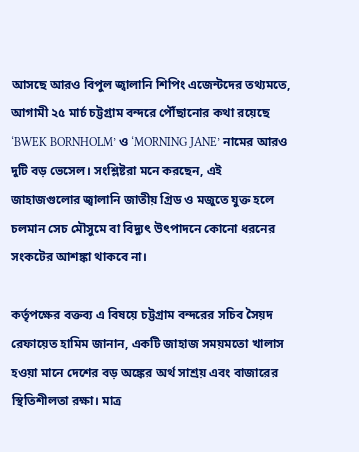আসছে আরও বিপুল জ্বালানি শিপিং এজেন্টদের তথ্যমতে, আগামী ২৫ মার্চ চট্টগ্রাম বন্দরে পৌঁছানোর কথা রয়েছে ‘BWEK BORNHOLM’ ও ‘MORNING JANE’ নামের আরও দুটি বড় ভেসেল। সংশ্লিষ্টরা মনে করছেন, এই জাহাজগুলোর জ্বালানি জাতীয় গ্রিড ও মজুতে যুক্ত হলে চলমান সেচ মৌসুমে বা বিদ্যুৎ উৎপাদনে কোনো ধরনের সংকটের আশঙ্কা থাকবে না।

কর্তৃপক্ষের বক্তব্য এ বিষয়ে চট্টগ্রাম বন্দরের সচিব সৈয়দ রেফায়েত হামিম জানান, একটি জাহাজ সময়মতো খালাস হওয়া মানে দেশের বড় অঙ্কের অর্থ সাশ্রয় এবং বাজারের স্থিতিশীলতা রক্ষা। মাত্র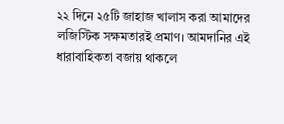২২ দিনে ২৫টি জাহাজ খালাস করা আমাদের লজিস্টিক সক্ষমতারই প্রমাণ। আমদানির এই ধারাবাহিকতা বজায় থাকলে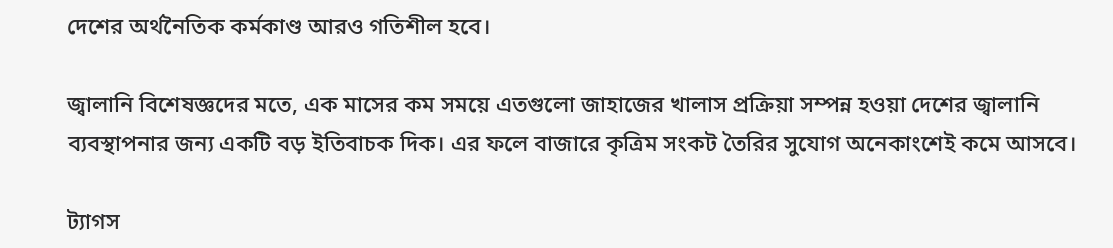দেশের অর্থনৈতিক কর্মকাণ্ড আরও গতিশীল হবে।

জ্বালানি বিশেষজ্ঞদের মতে, এক মাসের কম সময়ে এতগুলো জাহাজের খালাস প্রক্রিয়া সম্পন্ন হওয়া দেশের জ্বালানি ব্যবস্থাপনার জন্য একটি বড় ইতিবাচক দিক। এর ফলে বাজারে কৃত্রিম সংকট তৈরির সুযোগ অনেকাংশেই কমে আসবে।

ট্যাগস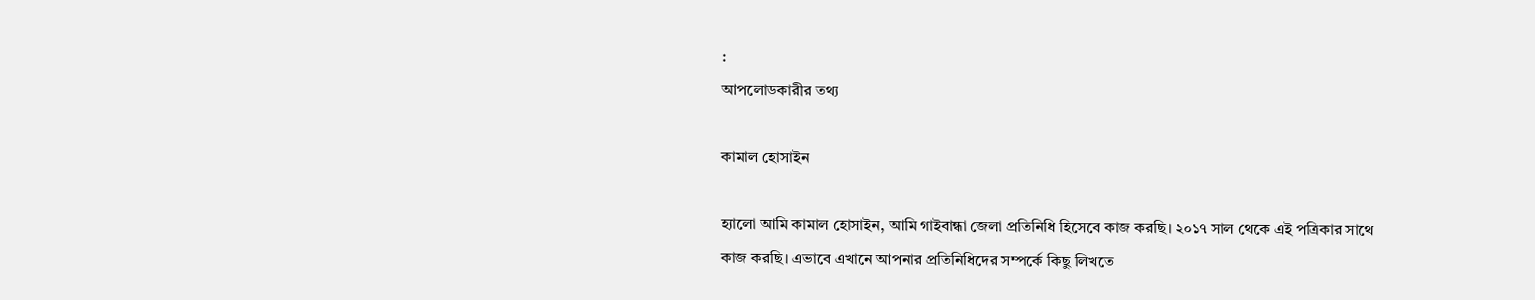:
আপলোডকারীর তথ্য

কামাল হোসাইন

হ্যালো আমি কামাল হোসাইন, আমি গাইবান্ধা জেলা প্রতিনিধি হিসেবে কাজ করছি। ২০১৭ সাল থেকে এই পত্রিকার সাথে কাজ করছি। এভাবে এখানে আপনার প্রতিনিধিদের সম্পর্কে কিছু লিখতে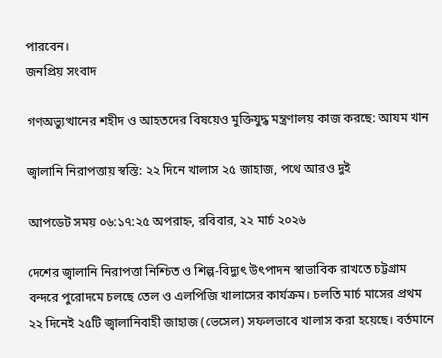পারবেন।
জনপ্রিয় সংবাদ

গণঅভ্যুত্থানের শহীদ ও আহতদের বিষয়েও মুক্তিযুদ্ধ মন্ত্রণালয় কাজ করছে: আযম খান

জ্বালানি নিরাপত্তায় স্বস্তি: ২২ দিনে খালাস ২৫ জাহাজ, পথে আরও দুই

আপডেট সময় ০৬:১৭:২৫ অপরাহ্ন, রবিবার, ২২ মার্চ ২০২৬

দেশের জ্বালানি নিরাপত্তা নিশ্চিত ও শিল্প-বিদ্যুৎ উৎপাদন স্বাভাবিক রাখতে চট্টগ্রাম বন্দরে পুরোদমে চলছে তেল ও এলপিজি খালাসের কার্যক্রম। চলতি মার্চ মাসের প্রথম ২২ দিনেই ২৫টি জ্বালানিবাহী জাহাজ (ভেসেল) সফলভাবে খালাস করা হয়েছে। বর্তমানে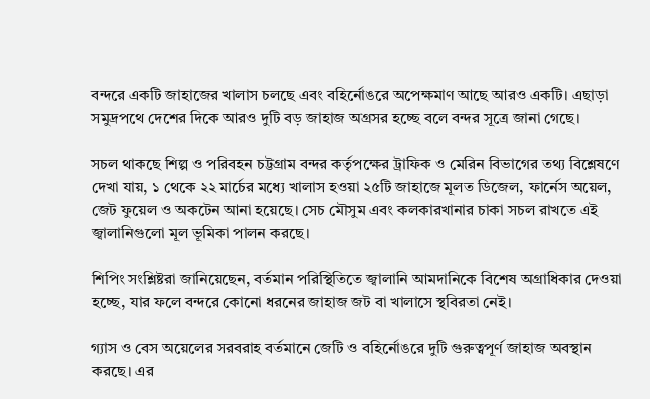বন্দরে একটি জাহাজের খালাস চলছে এবং বহির্নোঙরে অপেক্ষমাণ আছে আরও একটি। এছাড়া সমুদ্রপথে দেশের দিকে আরও দুটি বড় জাহাজ অগ্রসর হচ্ছে বলে বন্দর সূত্রে জানা গেছে।

সচল থাকছে শিল্প ও পরিবহন চট্টগ্রাম বন্দর কর্তৃপক্ষের ট্রাফিক ও মেরিন বিভাগের তথ্য বিশ্লেষণে দেখা যায়, ১ থেকে ২২ মার্চের মধ্যে খালাস হওয়া ২৫টি জাহাজে মূলত ডিজেল, ফার্নেস অয়েল, জেট ফুয়েল ও অকটেন আনা হয়েছে। সেচ মৌসুম এবং কলকারখানার চাকা সচল রাখতে এই জ্বালানিগুলো মূল ভূমিকা পালন করছে।

শিপিং সংশ্লিষ্টরা জানিয়েছেন, বর্তমান পরিস্থিতিতে জ্বালানি আমদানিকে বিশেষ অগ্রাধিকার দেওয়া হচ্ছে, যার ফলে বন্দরে কোনো ধরনের জাহাজ জট বা খালাসে স্থবিরতা নেই।

গ্যাস ও বেস অয়েলের সরবরাহ বর্তমানে জেটি ও বহির্নোঙরে দুটি গুরুত্বপূর্ণ জাহাজ অবস্থান করছে। এর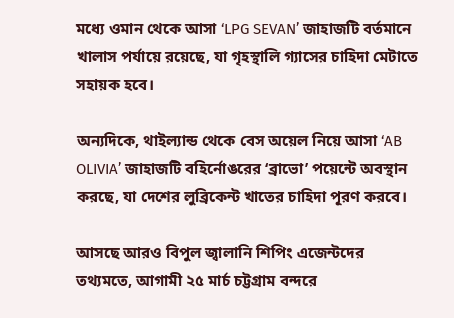মধ্যে ওমান থেকে আসা ‘LPG SEVAN’ জাহাজটি বর্তমানে খালাস পর্যায়ে রয়েছে, যা গৃহস্থালি গ্যাসের চাহিদা মেটাতে সহায়ক হবে।

অন্যদিকে, থাইল্যান্ড থেকে বেস অয়েল নিয়ে আসা ‘AB OLIVIA’ জাহাজটি বহির্নোঙরের ‘ব্রাভো’ পয়েন্টে অবস্থান করছে, যা দেশের লুব্রিকেন্ট খাতের চাহিদা পূরণ করবে।

আসছে আরও বিপুল জ্বালানি শিপিং এজেন্টদের তথ্যমতে, আগামী ২৫ মার্চ চট্টগ্রাম বন্দরে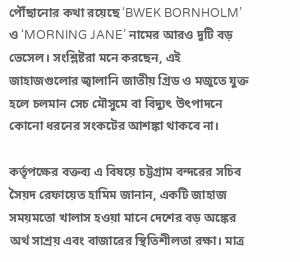পৌঁছানোর কথা রয়েছে ‘BWEK BORNHOLM’ ও ‘MORNING JANE’ নামের আরও দুটি বড় ভেসেল। সংশ্লিষ্টরা মনে করছেন, এই জাহাজগুলোর জ্বালানি জাতীয় গ্রিড ও মজুতে যুক্ত হলে চলমান সেচ মৌসুমে বা বিদ্যুৎ উৎপাদনে কোনো ধরনের সংকটের আশঙ্কা থাকবে না।

কর্তৃপক্ষের বক্তব্য এ বিষয়ে চট্টগ্রাম বন্দরের সচিব সৈয়দ রেফায়েত হামিম জানান, একটি জাহাজ সময়মতো খালাস হওয়া মানে দেশের বড় অঙ্কের অর্থ সাশ্রয় এবং বাজারের স্থিতিশীলতা রক্ষা। মাত্র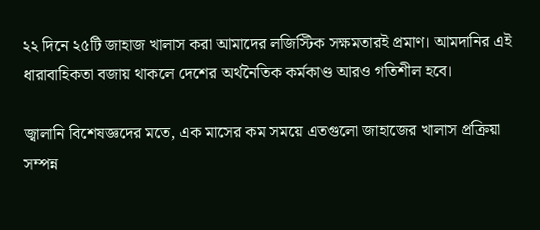২২ দিনে ২৫টি জাহাজ খালাস করা আমাদের লজিস্টিক সক্ষমতারই প্রমাণ। আমদানির এই ধারাবাহিকতা বজায় থাকলে দেশের অর্থনৈতিক কর্মকাণ্ড আরও গতিশীল হবে।

জ্বালানি বিশেষজ্ঞদের মতে, এক মাসের কম সময়ে এতগুলো জাহাজের খালাস প্রক্রিয়া সম্পন্ন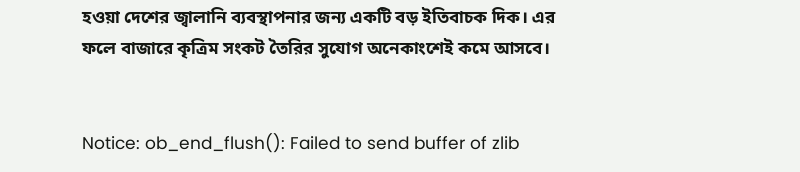হওয়া দেশের জ্বালানি ব্যবস্থাপনার জন্য একটি বড় ইতিবাচক দিক। এর ফলে বাজারে কৃত্রিম সংকট তৈরির সুযোগ অনেকাংশেই কমে আসবে।


Notice: ob_end_flush(): Failed to send buffer of zlib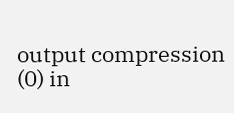output compression (0) in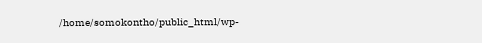/home/somokontho/public_html/wp-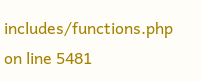includes/functions.php on line 5481